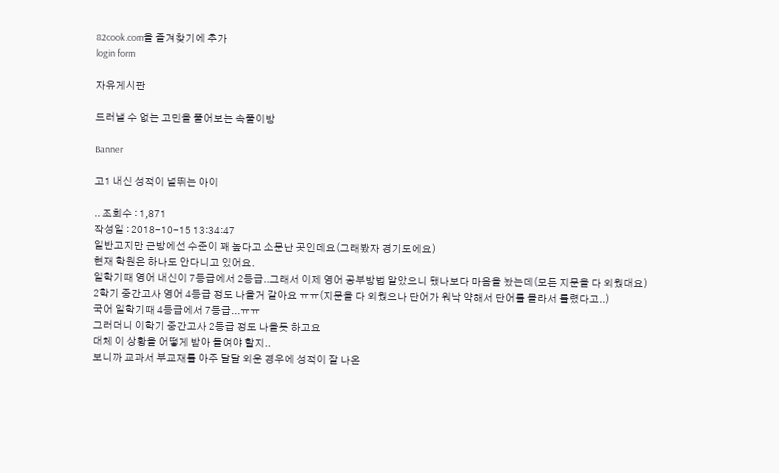82cook.com을 즐겨찾기에 추가
login form

자유게시판

드러낼 수 없는 고민을 풀어보는 속풀이방

Banner

고1 내신 성적이 널뛰는 아이

.. 조회수 : 1,871
작성일 : 2018-10-15 13:34:47
일반고지만 근방에선 수준이 꽤 높다고 소문난 곳인데요(그래봤자 경기도에요)
현재 학원은 하나도 안다니고 있어요.
일학기때 영어 내신이 7등급에서 2등급..그래서 이제 영어 공부방법 알았으니 됐나보다 마음을 놨는데(모든 지문을 다 외웠대요)
2학기 중간고사 영어 4등급 정도 나올거 같아요 ㅠㅠ(지문을 다 외웠으나 단어가 워낙 약해서 단어를 몰라서 틀렸다고..)
국어 일학기때 4등급에서 7등급...ㅠㅠ
그러더니 이학기 중간고사 2등급 정도 나올듯 하고요
대체 이 상황을 어떻게 받아 들여야 할지..
보니까 교과서 부교재를 아주 달달 외운 경우에 성적이 잘 나온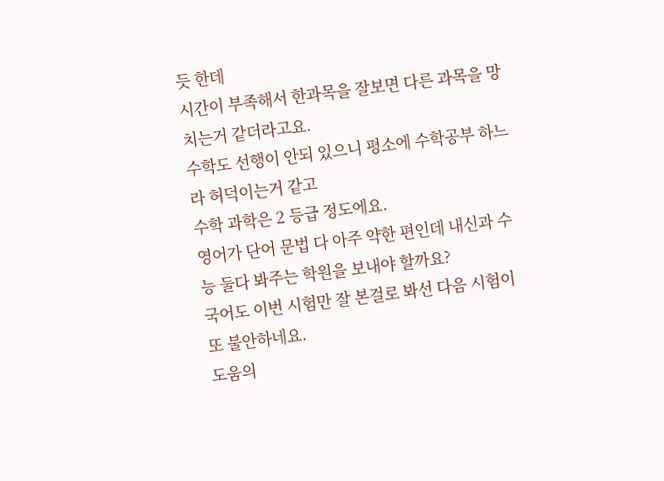듯 한데
시간이 부족해서 한과목을 잘보면 다른 과목을 망치는거 같더라고요.
수학도 선행이 안되 있으니 평소에 수학공부 하느라 허덕이는거 같고
수학 과학은 2 등급 정도에요.
영어가 단어 문법 다 아주 약한 편인데 내신과 수능 둘다 봐주는 학원을 보내야 할까요?
국어도 이번 시험만 잘 본걸로 봐선 다음 시험이 또 불안하네요.
도움의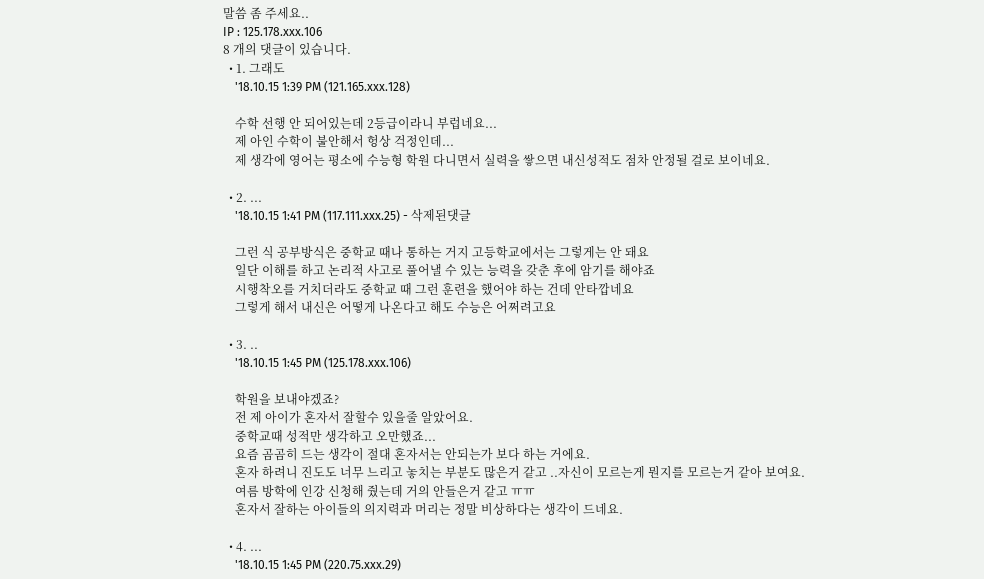말씀 좀 주세요..
IP : 125.178.xxx.106
8 개의 댓글이 있습니다.
  • 1. 그래도
    '18.10.15 1:39 PM (121.165.xxx.128)

    수학 선행 안 되어있는데 2등급이라니 부럽네요...
    제 아인 수학이 불안해서 헝상 걱정인데...
    제 생각에 영어는 평소에 수능형 학원 다니면서 실력을 쌓으면 내신성적도 점차 안정될 걸로 보이네요.

  • 2. ...
    '18.10.15 1:41 PM (117.111.xxx.25) - 삭제된댓글

    그런 식 공부방식은 중학교 때나 통하는 거지 고등학교에서는 그렇게는 안 돼요
    일단 이해를 하고 논리적 사고로 풀어낼 수 있는 능력을 갖춘 후에 암기를 해야죠
    시행착오를 거치더라도 중학교 때 그런 훈련을 했어야 하는 건데 안타깝네요
    그렇게 해서 내신은 어떻게 나온다고 해도 수능은 어쩌려고요

  • 3. ..
    '18.10.15 1:45 PM (125.178.xxx.106)

    학원을 보내야겠죠?
    전 제 아이가 혼자서 잘할수 있을줄 알았어요.
    중학교때 성적만 생각하고 오만했죠...
    요즘 곰곰히 드는 생각이 절대 혼자서는 안되는가 보다 하는 거에요.
    혼자 하려니 진도도 너무 느리고 놓치는 부분도 많은거 같고 ..자신이 모르는게 뭔지를 모르는거 같아 보여요.
    여름 방학에 인강 신청해 줬는데 거의 안들은거 같고 ㅠㅠ
    혼자서 잘하는 아이들의 의지력과 머리는 정말 비상하다는 생각이 드네요.

  • 4. ...
    '18.10.15 1:45 PM (220.75.xxx.29)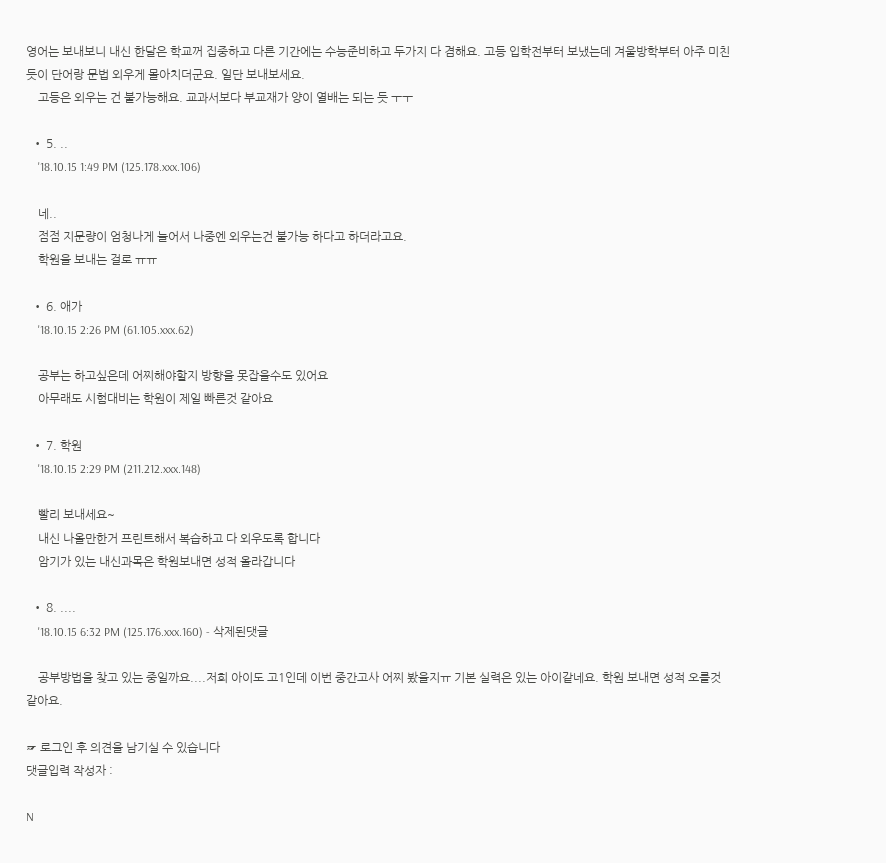영어는 보내보니 내신 한달은 학교꺼 집중하고 다른 기간에는 수능준비하고 두가지 다 겸해요. 고등 입학전부터 보냈는데 겨울방학부터 아주 미친듯이 단어랑 문법 외우게 몰아치더군요. 일단 보내보세요.
    고등은 외우는 건 불가능해요. 교과서보다 부교재가 양이 열배는 되는 듯 ㅜㅜ

  • 5. ..
    '18.10.15 1:49 PM (125.178.xxx.106)

    네..
    점점 지문량이 엄청나게 늘어서 나중엔 외우는건 불가능 하다고 하더라고요.
    학원을 보내는 걸로 ㅠㅠ

  • 6. 애가
    '18.10.15 2:26 PM (61.105.xxx.62)

    공부는 하고싶은데 어찌해야할지 방향을 못잡을수도 있어요
    아무래도 시험대비는 학원이 제일 빠른것 같아요

  • 7. 학원
    '18.10.15 2:29 PM (211.212.xxx.148)

    빨리 보내세요~
    내신 나올만한거 프린트해서 복습하고 다 외우도록 합니다
    암기가 있는 내신과목은 학원보내면 성적 올라갑니다

  • 8. ....
    '18.10.15 6:32 PM (125.176.xxx.160) - 삭제된댓글

    공부방법을 찾고 있는 중일까요....저희 아이도 고1인데 이번 중간고사 어찌 봤을지ㅠ 기본 실력은 있는 아이같네요. 학원 보내면 성적 오를것 같아요.

☞ 로그인 후 의견을 남기실 수 있습니다
댓글입력 작성자 :

N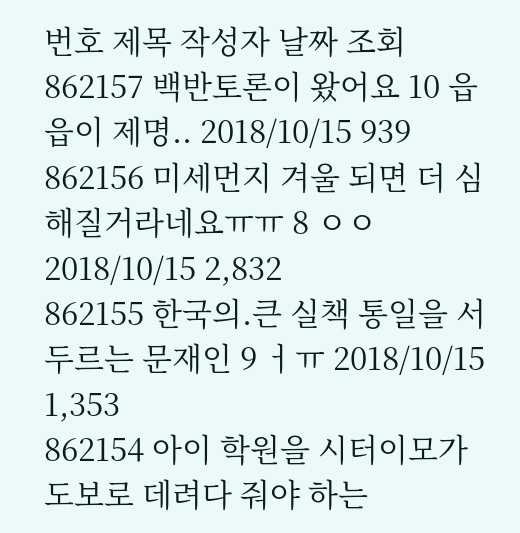번호 제목 작성자 날짜 조회
862157 백반토론이 왔어요 10 읍읍이 제명.. 2018/10/15 939
862156 미세먼지 겨울 되면 더 심해질거라네요ㅠㅠ 8 ㅇㅇ 2018/10/15 2,832
862155 한국의.큰 실책 통일을 서두르는 문재인 9 ㅓㅠ 2018/10/15 1,353
862154 아이 학원을 시터이모가 도보로 데려다 줘야 하는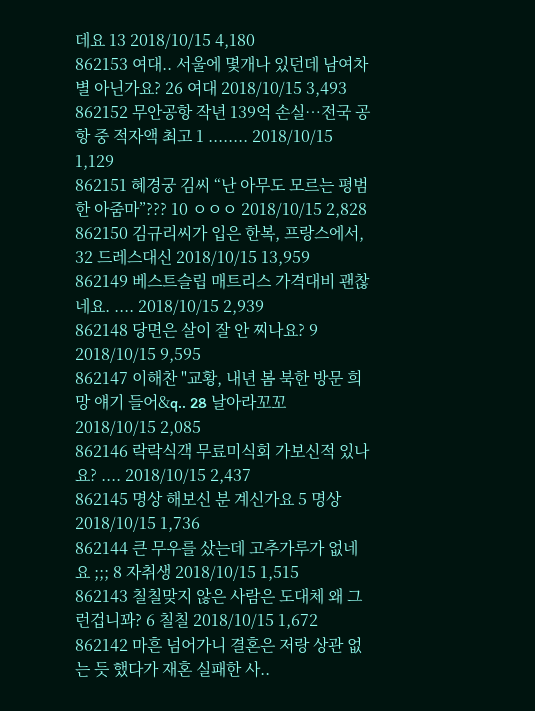데요 13 2018/10/15 4,180
862153 여대.. 서울에 몇개나 있던데 남여차별 아닌가요? 26 여대 2018/10/15 3,493
862152 무안공항 작년 139억 손실…전국 공항 중 적자액 최고 1 ........ 2018/10/15 1,129
862151 혜경궁 김씨 “난 아무도 모르는 평범한 아줌마”??? 10 ㅇㅇㅇ 2018/10/15 2,828
862150 김규리씨가 입은 한복, 프랑스에서, 32 드레스대신 2018/10/15 13,959
862149 베스트슬립 매트리스 가격대비 괜찮네요. .... 2018/10/15 2,939
862148 당면은 살이 잘 안 찌나요? 9 2018/10/15 9,595
862147 이해찬 "교황, 내년 봄 북한 방문 희망 얘기 들어&q.. 28 날아라꼬꼬 2018/10/15 2,085
862146 락락식객 무료미식회 가보신적 있나요? .... 2018/10/15 2,437
862145 명상 해보신 분 계신가요 5 명상 2018/10/15 1,736
862144 큰 무우를 샀는데 고추가루가 없네요 ;;; 8 자취생 2018/10/15 1,515
862143 칠칠맞지 않은 사람은 도대체 왜 그런겁니꽈? 6 칠칠 2018/10/15 1,672
862142 마흔 넘어가니 결혼은 저랑 상관 없는 듯 했다가 재혼 실패한 사..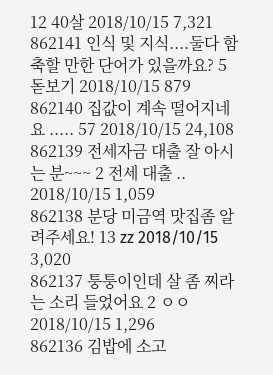12 40살 2018/10/15 7,321
862141 인식 및 지식....둘다 함축할 만한 단어가 있을까요? 5 돋보기 2018/10/15 879
862140 집값이 계속 떨어지네요 ..... 57 2018/10/15 24,108
862139 전세자금 대출 잘 아시는 분~~~ 2 전세 대출 .. 2018/10/15 1,059
862138 분당 미금역 맛집좀 알려주세요! 13 zz 2018/10/15 3,020
862137 퉁퉁이인데 살 좀 찌라는 소리 들었어요 2 ㅇㅇ 2018/10/15 1,296
862136 김밥에 소고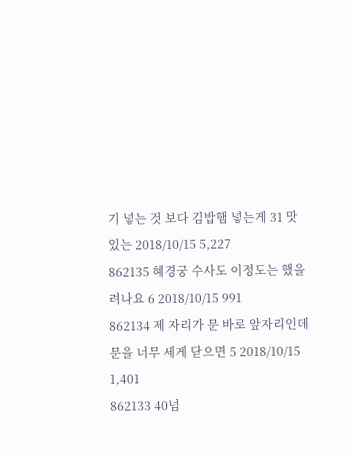기 넣는 것 보다 김밥햄 넣는게 31 맛있는 2018/10/15 5,227
862135 혜경궁 수사도 이정도는 했을려나요 6 2018/10/15 991
862134 제 자리가 문 바로 앞자리인데 문을 너무 세게 닫으면 5 2018/10/15 1,401
862133 40넘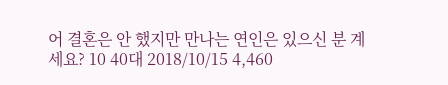어 결혼은 안 했지만 만나는 연인은 있으신 분 계세요? 10 40대 2018/10/15 4,460